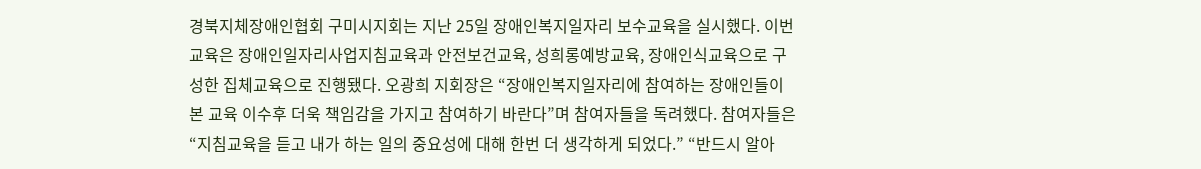경북지체장애인협회 구미시지회는 지난 25일 장애인복지일자리 보수교육을 실시했다. 이번 교육은 장애인일자리사업지침교육과 안전보건교육, 성희롱예방교육, 장애인식교육으로 구성한 집체교육으로 진행됐다. 오광희 지회장은 “장애인복지일자리에 참여하는 장애인들이 본 교육 이수후 더욱 책임감을 가지고 참여하기 바란다”며 참여자들을 독려했다. 참여자들은 “지침교육을 듣고 내가 하는 일의 중요성에 대해 한번 더 생각하게 되었다.” “반드시 알아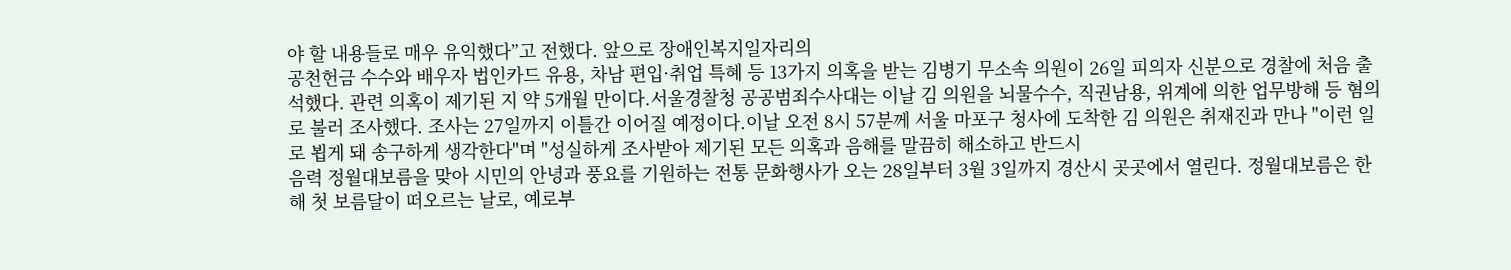야 할 내용들로 매우 유익했다”고 전했다. 앞으로 장애인복지일자리의
공천헌금 수수와 배우자 법인카드 유용, 차남 편입·취업 특혜 등 13가지 의혹을 받는 김병기 무소속 의원이 26일 피의자 신분으로 경찰에 처음 출석했다. 관련 의혹이 제기된 지 약 5개월 만이다.서울경찰청 공공범죄수사대는 이날 김 의원을 뇌물수수, 직권남용, 위계에 의한 업무방해 등 혐의로 불러 조사했다. 조사는 27일까지 이틀간 이어질 예정이다.이날 오전 8시 57분께 서울 마포구 청사에 도착한 김 의원은 취재진과 만나 "이런 일로 뵙게 돼 송구하게 생각한다"며 "성실하게 조사받아 제기된 모든 의혹과 음해를 말끔히 해소하고 반드시
음력 정월대보름을 맞아 시민의 안녕과 풍요를 기원하는 전통 문화행사가 오는 28일부터 3월 3일까지 경산시 곳곳에서 열린다. 정월대보름은 한 해 첫 보름달이 떠오르는 날로, 예로부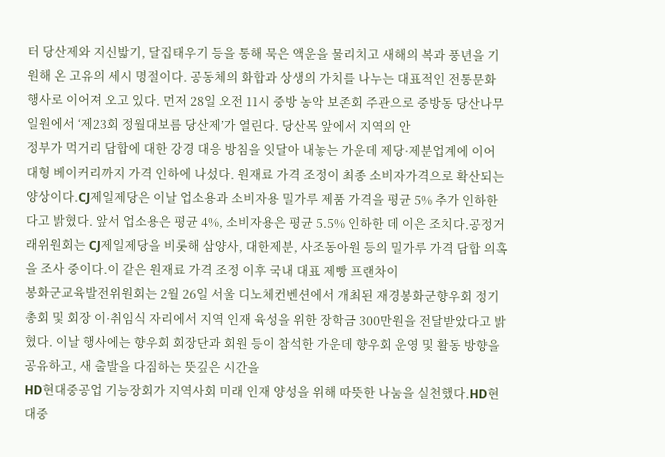터 당산제와 지신밟기, 달집태우기 등을 통해 묵은 액운을 물리치고 새해의 복과 풍년을 기원해 온 고유의 세시 명절이다. 공동체의 화합과 상생의 가치를 나누는 대표적인 전통문화 행사로 이어져 오고 있다. 먼저 28일 오전 11시 중방 농악 보존회 주관으로 중방동 당산나무 일원에서 ‘제23회 정월대보름 당산제’가 열린다. 당산목 앞에서 지역의 안
정부가 먹거리 담합에 대한 강경 대응 방침을 잇달아 내놓는 가운데 제당·제분업계에 이어 대형 베이커리까지 가격 인하에 나섰다. 원재료 가격 조정이 최종 소비자가격으로 확산되는 양상이다.CJ제일제당은 이날 업소용과 소비자용 밀가루 제품 가격을 평균 5% 추가 인하한다고 밝혔다. 앞서 업소용은 평균 4%, 소비자용은 평균 5.5% 인하한 데 이은 조치다.공정거래위원회는 CJ제일제당을 비롯해 삼양사, 대한제분, 사조동아원 등의 밀가루 가격 담합 의혹을 조사 중이다.이 같은 원재료 가격 조정 이후 국내 대표 제빵 프랜차이
봉화군교육발전위원회는 2월 26일 서울 디노체컨벤션에서 개최된 재경봉화군향우회 정기총회 및 회장 이·취임식 자리에서 지역 인재 육성을 위한 장학금 300만원을 전달받았다고 밝혔다. 이날 행사에는 향우회 회장단과 회원 등이 참석한 가운데 향우회 운영 및 활동 방향을 공유하고, 새 출발을 다짐하는 뜻깊은 시간을
HD현대중공업 기능장회가 지역사회 미래 인재 양성을 위해 따뜻한 나눔을 실천했다.HD현대중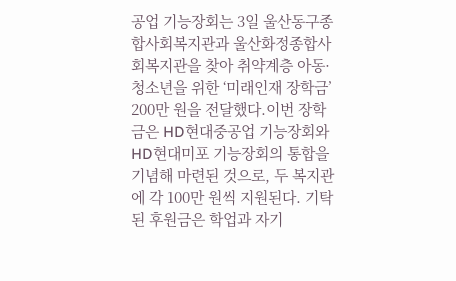공업 기능장회는 3일 울산동구종합사회복지관과 울산화정종합사회복지관을 찾아 취약계층 아동·청소년을 위한 ‘미래인재 장학금’ 200만 원을 전달했다.이번 장학금은 HD현대중공업 기능장회와 HD현대미포 기능장회의 통합을 기념해 마련된 것으로, 두 복지관에 각 100만 원씩 지원된다. 기탁된 후원금은 학업과 자기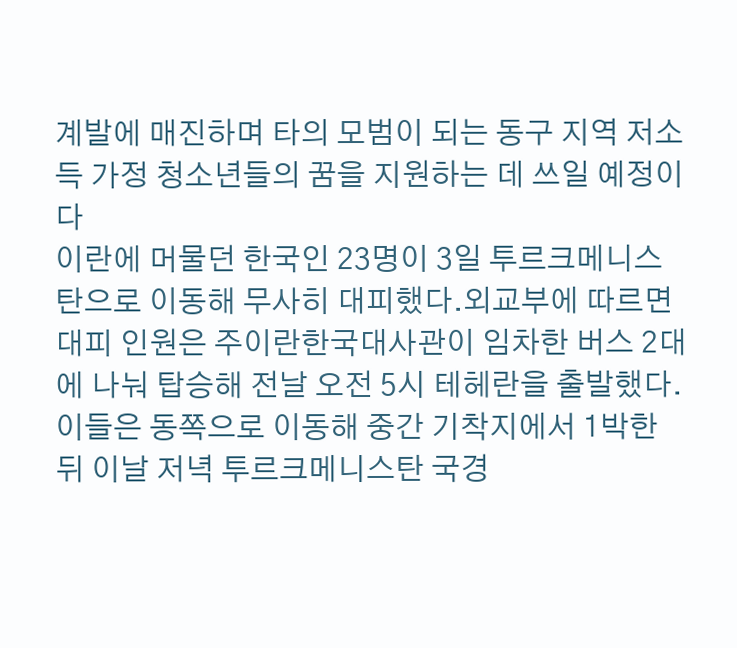계발에 매진하며 타의 모범이 되는 동구 지역 저소득 가정 청소년들의 꿈을 지원하는 데 쓰일 예정이다
이란에 머물던 한국인 23명이 3일 투르크메니스탄으로 이동해 무사히 대피했다.외교부에 따르면 대피 인원은 주이란한국대사관이 임차한 버스 2대에 나눠 탑승해 전날 오전 5시 테헤란을 출발했다. 이들은 동쪽으로 이동해 중간 기착지에서 1박한 뒤 이날 저녁 투르크메니스탄 국경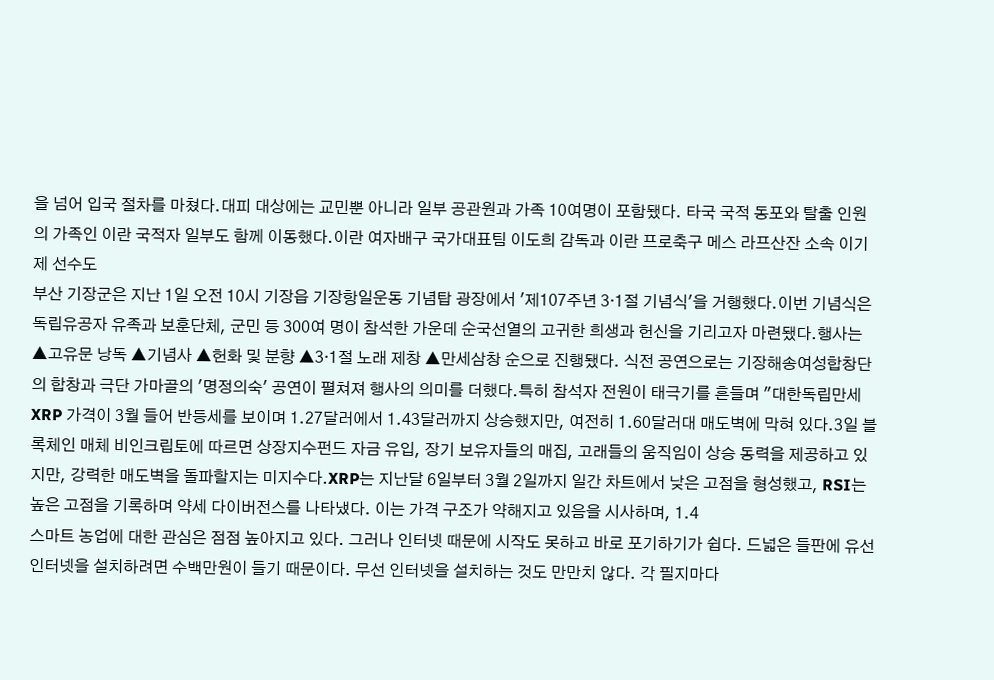을 넘어 입국 절차를 마쳤다.대피 대상에는 교민뿐 아니라 일부 공관원과 가족 10여명이 포함됐다. 타국 국적 동포와 탈출 인원의 가족인 이란 국적자 일부도 함께 이동했다.이란 여자배구 국가대표팀 이도희 감독과 이란 프로축구 메스 라프산잔 소속 이기제 선수도
부산 기장군은 지난 1일 오전 10시 기장읍 기장항일운동 기념탑 광장에서 '제107주년 3·1절 기념식'을 거행했다.이번 기념식은 독립유공자 유족과 보훈단체, 군민 등 300여 명이 참석한 가운데 순국선열의 고귀한 희생과 헌신을 기리고자 마련됐다.행사는 ▲고유문 낭독 ▲기념사 ▲헌화 및 분향 ▲3·1절 노래 제창 ▲만세삼창 순으로 진행됐다. 식전 공연으로는 기장해송여성합창단의 합창과 극단 가마골의 '명정의숙' 공연이 펼쳐져 행사의 의미를 더했다.특히 참석자 전원이 태극기를 흔들며 "대한독립만세
XRP 가격이 3월 들어 반등세를 보이며 1.27달러에서 1.43달러까지 상승했지만, 여전히 1.60달러대 매도벽에 막혀 있다.3일 블록체인 매체 비인크립토에 따르면 상장지수펀드 자금 유입, 장기 보유자들의 매집, 고래들의 움직임이 상승 동력을 제공하고 있지만, 강력한 매도벽을 돌파할지는 미지수다.XRP는 지난달 6일부터 3월 2일까지 일간 차트에서 낮은 고점을 형성했고, RSI는 높은 고점을 기록하며 약세 다이버전스를 나타냈다. 이는 가격 구조가 약해지고 있음을 시사하며, 1.4
스마트 농업에 대한 관심은 점점 높아지고 있다. 그러나 인터넷 때문에 시작도 못하고 바로 포기하기가 쉽다. 드넓은 들판에 유선 인터넷을 설치하려면 수백만원이 들기 때문이다. 무선 인터넷을 설치하는 것도 만만치 않다. 각 필지마다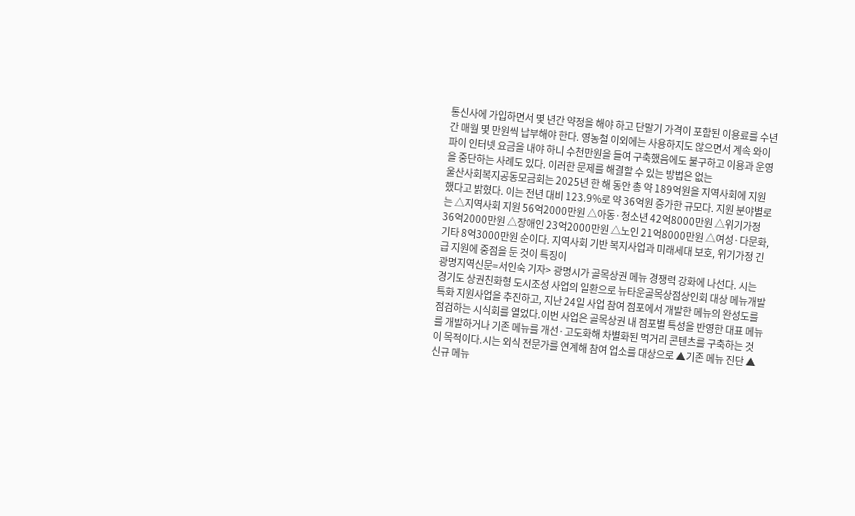통신사에 가입하면서 몇 년간 약정을 해야 하고 단말기 가격이 포함된 이용료를 수년간 매월 몇 만원씩 납부해야 한다. 영농철 이외에는 사용하지도 않으면서 계속 와이파이 인터넷 요금을 내야 하니 수천만원을 들여 구축했음에도 불구하고 이용과 운영을 중단하는 사례도 있다. 이러한 문제를 해결할 수 있는 방법은 없는
울산사회복지공동모금회는 2025년 한 해 동안 총 약 189억원을 지역사회에 지원했다고 밝혔다. 이는 전년 대비 123.9%로 약 36억원 증가한 규모다. 지원 분야별로는 △지역사회 지원 56억2000만원 △아동·청소년 42억8000만원 △위기가정 36억2000만원 △장애인 23억2000만원 △노인 21억8000만원 △여성·다문화, 기타 8억3000만원 순이다. 지역사회 기반 복지사업과 미래세대 보호, 위기가정 긴급 지원에 중점을 둔 것이 특징이
광명지역신문=서인숙 기자> 광명시가 골목상권 메뉴 경쟁력 강화에 나선다. 시는 경기도 상권친화형 도시조성 사업의 일환으로 뉴타운골목상점상인회 대상 메뉴개발 특화 지원사업을 추진하고, 지난 24일 사업 참여 점포에서 개발한 메뉴의 완성도를 점검하는 시식회를 열었다.이번 사업은 골목상권 내 점포별 특성을 반영한 대표 메뉴를 개발하거나 기존 메뉴를 개선·고도화해 차별화된 먹거리 콘텐츠를 구축하는 것이 목적이다.시는 외식 전문가를 연계해 참여 업소를 대상으로 ▲기존 메뉴 진단 ▲신규 메뉴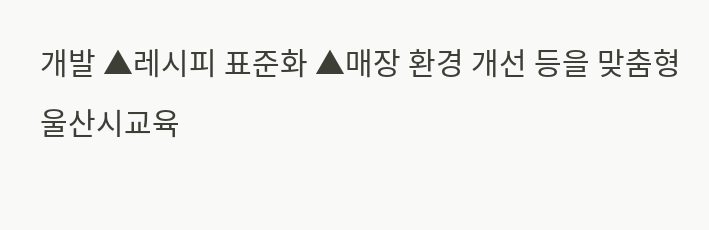개발 ▲레시피 표준화 ▲매장 환경 개선 등을 맞춤형
울산시교육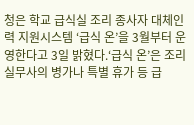청은 학교 급식실 조리 종사자 대체인력 지원시스템 ‘급식 온’을 3월부터 운영한다고 3일 밝혔다.‘급식 온’은 조리실무사의 병가나 특별 휴가 등 급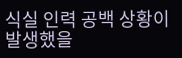식실 인력 공백 상황이 발생했을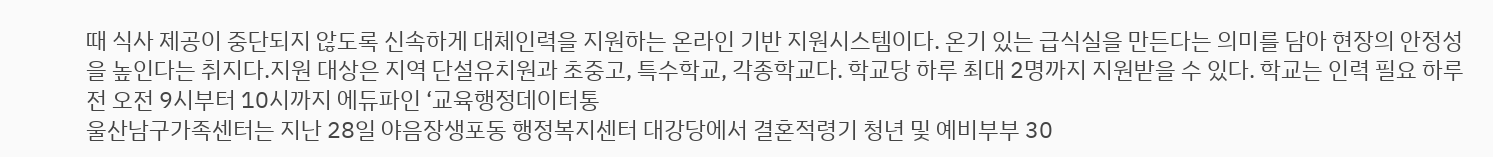때 식사 제공이 중단되지 않도록 신속하게 대체인력을 지원하는 온라인 기반 지원시스템이다. 온기 있는 급식실을 만든다는 의미를 담아 현장의 안정성을 높인다는 취지다.지원 대상은 지역 단설유치원과 초중고, 특수학교, 각종학교다. 학교당 하루 최대 2명까지 지원받을 수 있다. 학교는 인력 필요 하루 전 오전 9시부터 10시까지 에듀파인 ‘교육행정데이터통
울산남구가족센터는 지난 28일 야음장생포동 행정복지센터 대강당에서 결혼적령기 청년 및 예비부부 30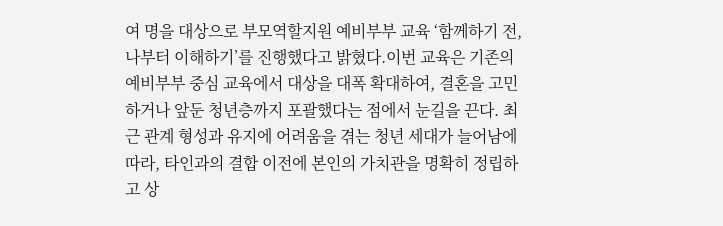여 명을 대상으로 부모역할지원 예비부부 교육 ‘함께하기 전, 나부터 이해하기’를 진행했다고 밝혔다.이번 교육은 기존의 예비부부 중심 교육에서 대상을 대폭 확대하여, 결혼을 고민하거나 앞둔 청년층까지 포괄했다는 점에서 눈길을 끈다. 최근 관계 형성과 유지에 어려움을 겪는 청년 세대가 늘어남에 따라, 타인과의 결합 이전에 본인의 가치관을 명확히 정립하고 상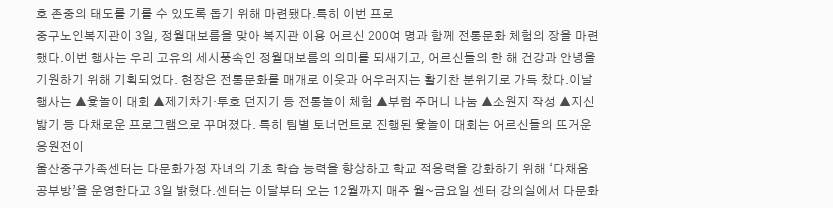호 존중의 태도를 기를 수 있도록 돕기 위해 마련됐다.특히 이번 프로
중구노인복지관이 3일, 정월대보름을 맞아 복지관 이용 어르신 200여 명과 함께 전통문화 체험의 장을 마련했다.이번 행사는 우리 고유의 세시풍속인 정월대보름의 의미를 되새기고, 어르신들의 한 해 건강과 안녕을 기원하기 위해 기획되었다. 현장은 전통문화를 매개로 이웃과 어우러지는 활기찬 분위기로 가득 찼다.이날 행사는 ▲윷놀이 대회 ▲제기차기·투호 던지기 등 전통놀이 체험 ▲부럼 주머니 나눔 ▲소원지 작성 ▲지신밟기 등 다채로운 프로그램으로 꾸며졌다. 특히 팀별 토너먼트로 진행된 윷놀이 대회는 어르신들의 뜨거운 응원전이
울산중구가족센터는 다문화가정 자녀의 기초 학습 능력을 향상하고 학교 적응력을 강화하기 위해 ‘다채움 공부방’을 운영한다고 3일 밝혔다.센터는 이달부터 오는 12월까지 매주 월~금요일 센터 강의실에서 다문화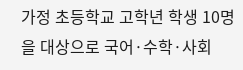가정 초등학교 고학년 학생 10명을 대상으로 국어·수학·사회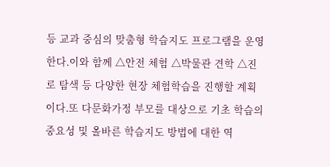등 교과 중심의 맞춤형 학습지도 프로그램을 운영한다.이와 함께 △안전 체험 △박물관 견학 △진로 탐색 등 다양한 현장 체험학습을 진행할 계획이다.또 다문화가정 부모를 대상으로 기초 학습의 중요성 및 올바른 학습지도 방법에 대한 역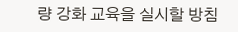량 강화 교육을 실시할 방침